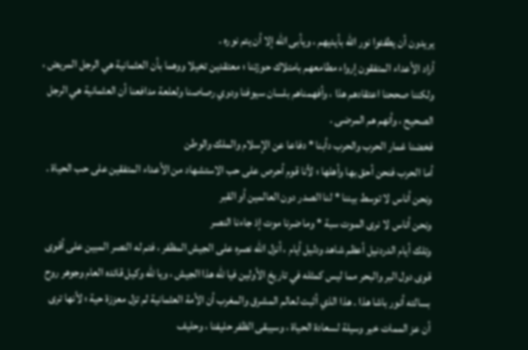يريدون أن يطفئوا نور اللّه بأيديهم ، ويأبى اللّه إلا أن يتم نوره .
أراد الأعداء المتفقون إرواء مطامعهم بامتلاك حوزتنا ؛ معتقدين تخيلا ووهما بأن العثمانية هي الرجل المريض ، ولكننا صححنا اعتقادهم هذا ، وأفهمناهم بلسان سيوفنا ودوي رصاصنا ولعلعة مدافعنا أن العثمانية هي الرجل الصحيح ، وأنهم هم المرضى .
فخضنا غمار الحرب والحرب دأبنا * دفاعا عن الإسلام والملك والوطن
أما الحرب فنحن أحق بها وأهلها ؛ لأنا قوم أحرص على حب الاستشهاد من الأعداء المتفقين على حب الحياة .
ونحن أناس لا توسط بيننا * لنا الصدر دون العالمين أو القبر
ونحن أناس لا نرى الموت سبة * وما ضرنا موت إذ جاءنا النصر
وتلك أيام الدردنيل أعظم شاهد ودليل أيام ، أنزل اللّه نصره على الجيش المظفر ، فتم له النصر المبين على أقوى قوى دول البر والبحر مما ليس كمثله في تاريخ الأولين فيا للّه هذا الجيش ، ويا للّه وكيل قائده العام وجوهر روح بسالته أنور باشا هذا . هذا الذي أثبت لعالم المشرق والمغرب أن الأمة العثمانية لم تزل معززة حية ؛ لأنها ترى أن عز الممات خير وسيلة لسعادة الحياة ، وسيبقى الظفر حليفنا ، وحليف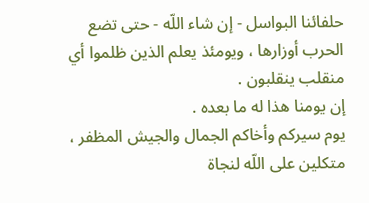حلفائنا البواسل - إن شاء اللّه - حتى تضع الحرب أوزارها ، ويومئذ يعلم الذين ظلموا أي منقلب ينقلبون .
إن يومنا هذا له ما بعده .
يوم سيركم وأخاكم الجمال والجيش المظفر ، متكلين على اللّه لنجاة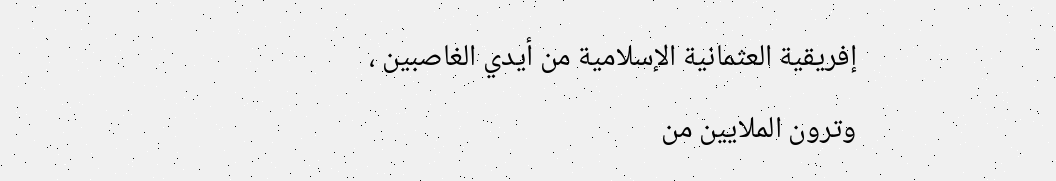إفريقية العثمانية الإسلامية من أيدي الغاصبين ، وترون الملايين من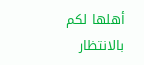أهلها لكم بالانتظار